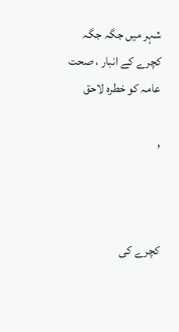شہر میں جگہ جگہ کچرے کے انبار ، صحت عامہ کو خطرہ لاحق

,



کچرے کی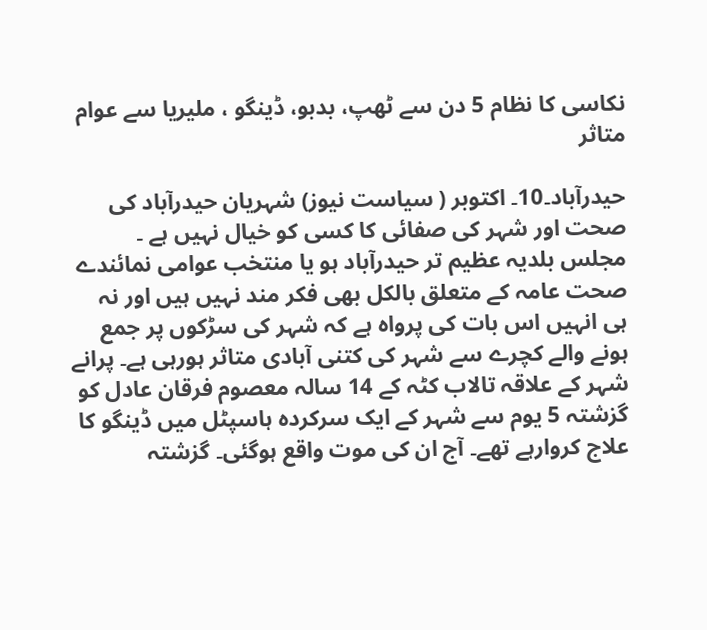نکاسی کا نظام 5 دن سے ٹھپ، بدبو، ڈینگو ، ملیریا سے عوام متاثر

حیدرآباد۔10۔ اکتوبر ( سیاست نیوز) شہریان حیدرآباد کی صحت اور شہر کی صفائی کا کسی کو خیال نہیں ہے ۔ مجلس بلدیہ عظیم تر حیدرآباد ہو یا منتخب عوامی نمائندے صحت عامہ کے متعلق بالکل بھی فکر مند نہیں ہیں اور نہ ہی انہیں اس بات کی پرواہ ہے کہ شہر کی سڑکوں پر جمع ہونے والے کچرے سے شہر کی کتنی آبادی متاثر ہورہی ہے۔ پرانے شہر کے علاقہ تالاب کٹہ کے 14 سالہ معصوم فرقان عادل کو گزشتہ 5 یوم سے شہر کے ایک سرکردہ ہاسپٹل میں ڈینگو کا علاج کروارہے تھے۔ آج ان کی موت واقع ہوگئی۔ گزشتہ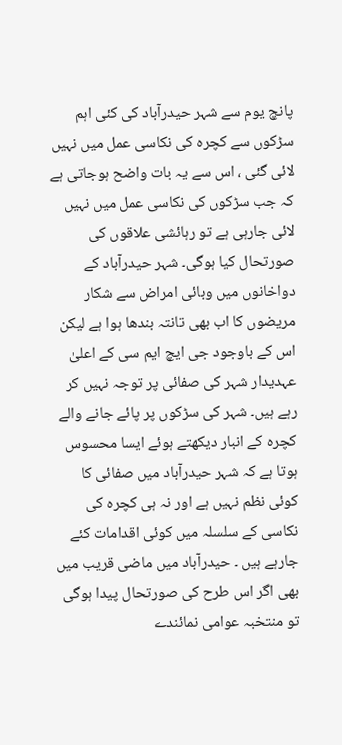پانچ یوم سے شہر حیدرآباد کی کئی اہم سڑکوں سے کچرہ کی نکاسی عمل میں نہیں لائی گئی ، اس سے یہ بات واضح ہوجاتی ہے کہ جب سڑکوں کی نکاسی عمل میں نہیں لائی جارہی ہے تو رہائشی علاقوں کی صورتحال کیا ہوگی۔ شہر حیدرآباد کے دواخانوں میں وبائی امراض سے شکار مریضوں کا اب بھی تانتہ بندھا ہوا ہے لیکن اس کے باوجود جی ایچ ایم سی کے اعلیٰ عہدیدار شہر کی صفائی پر توجہ نہیں کر رہے ہیں۔ شہر کی سڑکوں پر پائے جانے والے کچرہ کے انبار دیکھتے ہوئے ایسا محسوس ہوتا ہے کہ شہر حیدرآباد میں صفائی کا کوئی نظم نہیں ہے اور نہ ہی کچرہ کی نکاسی کے سلسلہ میں کوئی اقدامات کئے جارہے ہیں ۔ حیدرآباد میں ماضی قریب میں بھی اگر اس طرح کی صورتحال پیدا ہوگی تو منتخبہ عوامی نمائندے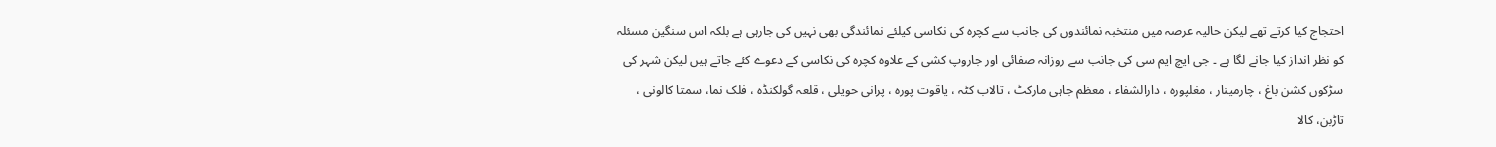احتجاج کیا کرتے تھے لیکن حالیہ عرصہ میں منتخبہ نمائندوں کی جانب سے کچرہ کی نکاسی کیلئے نمائندگی بھی نہیں کی جارہی ہے بلکہ اس سنگین مسئلہ کو نظر انداز کیا جانے لگا ہے ۔ جی ایچ ایم سی کی جانب سے روزانہ صفائی اور جاروپ کشی کے علاوہ کچرہ کی نکاسی کے دعوے کئے جاتے ہیں لیکن شہر کی سڑکوں کشن باغ ، چارمینار ، مغلپورہ ، دارالشفاء ، معظم جاہی مارکٹ ، تالاب کٹہ ، یاقوت پورہ ، پرانی حویلی ، قلعہ گولکنڈہ ، فلک نما، سمتا کالونی ، تاڑبن، کالا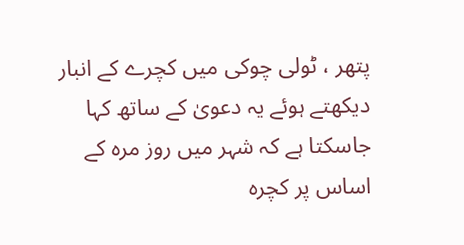پتھر ، ٹولی چوکی میں کچرے کے انبار دیکھتے ہوئے یہ دعویٰ کے ساتھ کہا جاسکتا ہے کہ شہر میں روز مرہ کے اساس پر کچرہ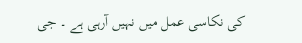کی نکاسی عمل میں نہیں آرہی ہے ۔ جی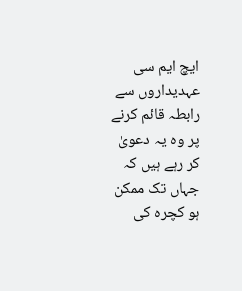ایچ ایم سی عہدیداروں سے رابطہ قائم کرنے پر وہ یہ دعویٰ کر رہے ہیں کہ جہاں تک ممکن ہو کچرہ کی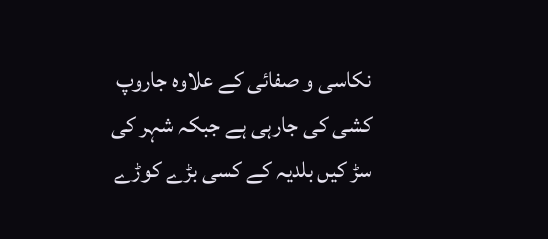نکاسی و صفائی کے علاوہ جاروپ کشی کی جارہی ہے جبکہ شہر کی سڑ کیں بلدیہ کے کسی بڑے کوڑے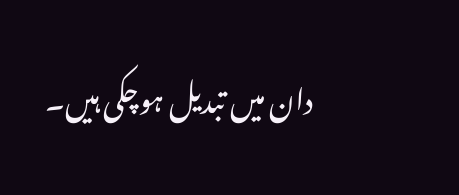دان میں تبدیل ہوچکی ہیں۔